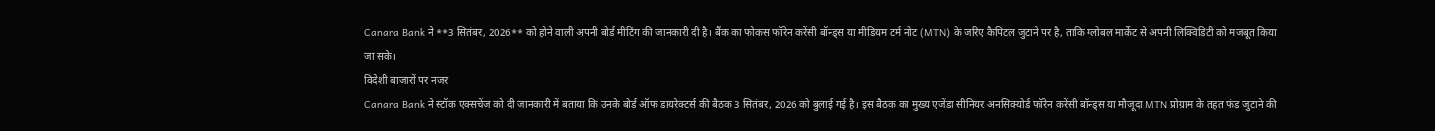Canara Bank ने **3 सितंबर, 2026** को होने वाली अपनी बोर्ड मीटिंग की जानकारी दी है। बैंक का फोकस फॉरेन करेंसी बॉन्ड्स या मीडियम टर्म नोट (MTN) के जरिए कैपिटल जुटाने पर है, ताकि ग्लोबल मार्केट से अपनी लिक्विडिटी को मजबूत किया जा सके।
विदेशी बाजारों पर नजर
Canara Bank ने स्टॉक एक्सचेंज को दी जानकारी में बताया कि उनके बोर्ड ऑफ डायरेक्टर्स की बैठक 3 सितंबर, 2026 को बुलाई गई है। इस बैठक का मुख्य एजेंडा सीनियर अनसिक्योर्ड फॉरेन करेंसी बॉन्ड्स या मौजूदा MTN प्रोग्राम के तहत फंड जुटाने की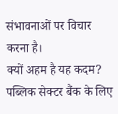संभावनाओं पर विचार करना है।
क्यों अहम है यह कदम?
पब्लिक सेक्टर बैंक के लिए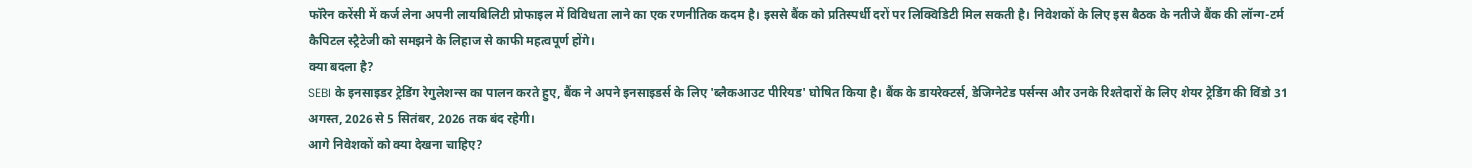फॉरेन करेंसी में कर्ज लेना अपनी लायबिलिटी प्रोफाइल में विविधता लाने का एक रणनीतिक कदम है। इससे बैंक को प्रतिस्पर्धी दरों पर लिक्विडिटी मिल सकती है। निवेशकों के लिए इस बैठक के नतीजे बैंक की लॉन्ग-टर्म कैपिटल स्ट्रैटेजी को समझने के लिहाज से काफी महत्वपूर्ण होंगे।
क्या बदला है?
SEBI के इनसाइडर ट्रेडिंग रेगुलेशन्स का पालन करते हुए, बैंक ने अपने इनसाइडर्स के लिए 'ब्लैकआउट पीरियड' घोषित किया है। बैंक के डायरेक्टर्स, डेजिग्नेटेड पर्सन्स और उनके रिश्तेदारों के लिए शेयर ट्रेडिंग की विंडो 31 अगस्त, 2026 से 5 सितंबर, 2026 तक बंद रहेगी।
आगे निवेशकों को क्या देखना चाहिए?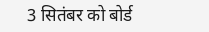3 सितंबर को बोर्ड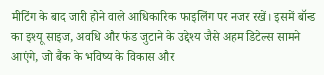मीटिंग के बाद जारी होने वाले आधिकारिक फाइलिंग पर नजर रखें। इसमें बॉन्ड का इश्यू साइज, अवधि और फंड जुटाने के उद्देश्य जैसे अहम डिटेल्स सामने आएंगे, जो बैंक के भविष्य के विकास और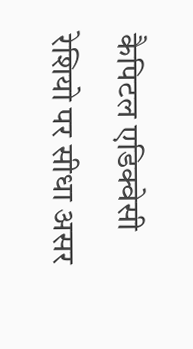कैपिटल एडिक्वेसी रेशियो पर सीधा असर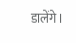डालेंगे।